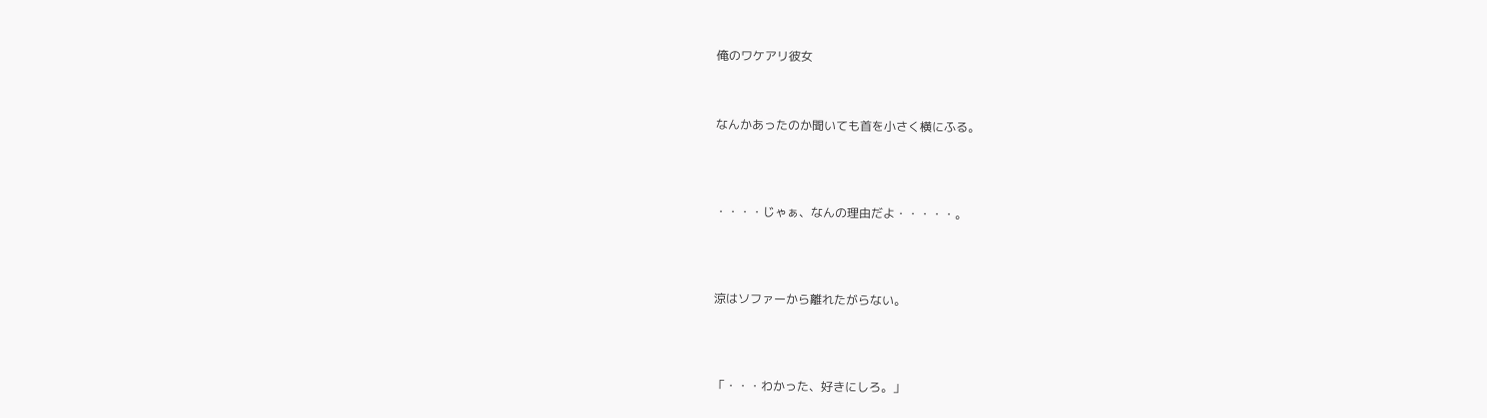俺のワケアリ彼女



なんかあったのか聞いても首を小さく横にふる。




・・・・じゃぁ、なんの理由だよ・・・・・。




涼はソファーから離れたがらない。




「・・・わかった、好きにしろ。」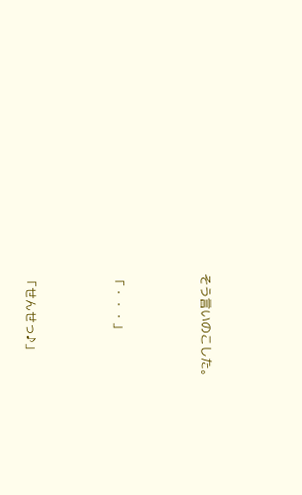そう言いのこした。




「・・・」




「せんせっ♪」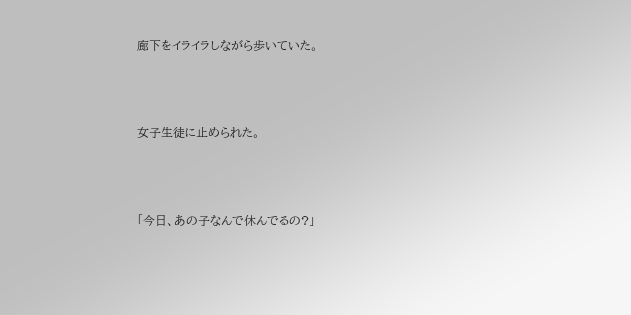廊下をイライラしながら歩いていた。




女子生徒に止められた。




「今日、あの子なんで休んでるの?」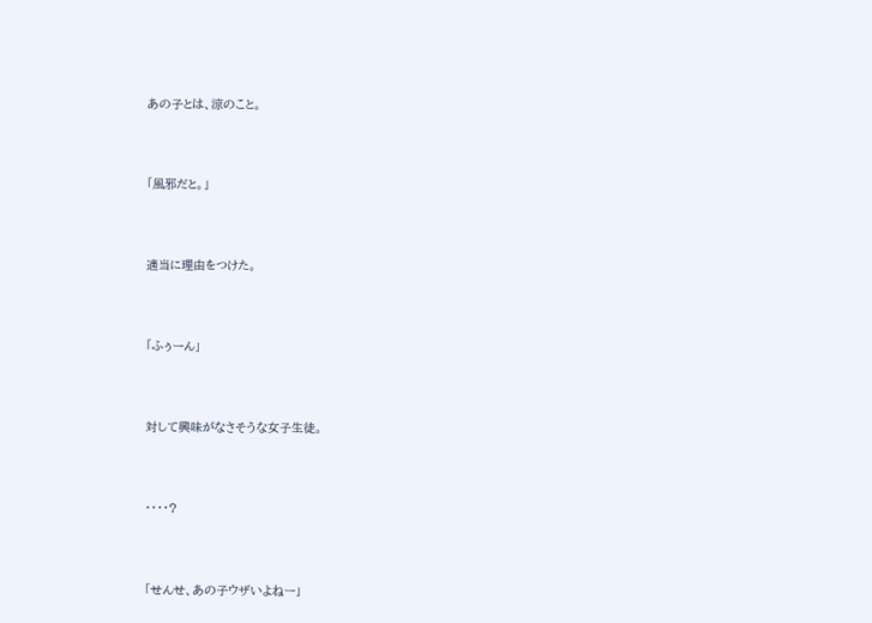あの子とは、涼のこと。




「風邪だと。」




適当に理由をつけた。




「ふぅーん」




対して興味がなさそうな女子生徒。




・・・・?




「せんせ、あの子ウザいよねー」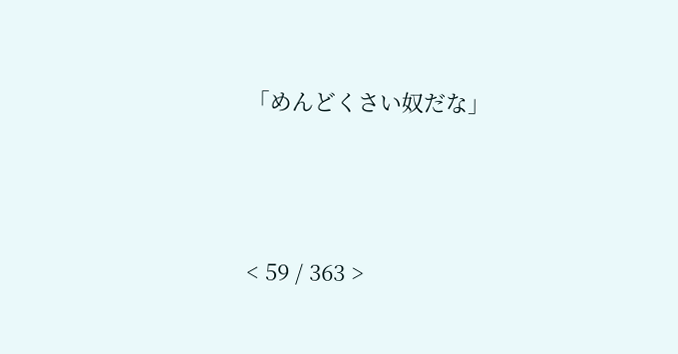「めんどくさい奴だな」



< 59 / 363 >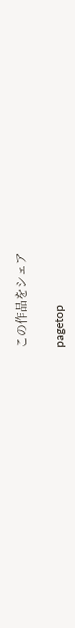この作品をシェア

pagetop